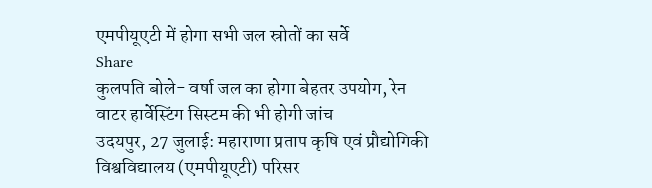एमपीयूएटी में होगा सभी जल स्रोतों का सर्वे
Share
कुलपति बोले- वर्षा जल का होगा बेहतर उपयोग, रेन वाटर हार्वेस्टिंग सिस्टम की भी होगी जांच
उदयपुर, 27 जुलाई: महाराणा प्रताप कृषि एवं प्रौद्योगिकी विश्वविद्यालय (एमपीयूएटी) परिसर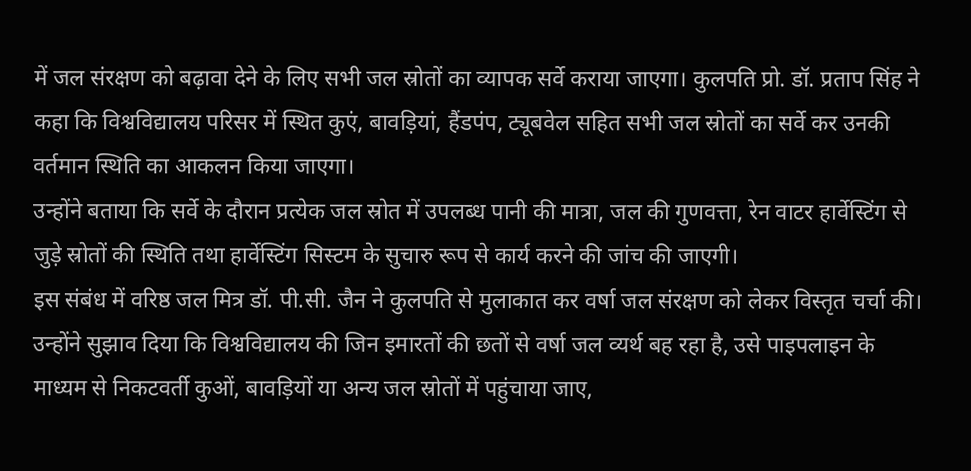में जल संरक्षण को बढ़ावा देने के लिए सभी जल स्रोतों का व्यापक सर्वे कराया जाएगा। कुलपति प्रो. डॉ. प्रताप सिंह ने कहा कि विश्वविद्यालय परिसर में स्थित कुएं, बावड़ियां, हैंडपंप, ट्यूबवेल सहित सभी जल स्रोतों का सर्वे कर उनकी वर्तमान स्थिति का आकलन किया जाएगा।
उन्होंने बताया कि सर्वे के दौरान प्रत्येक जल स्रोत में उपलब्ध पानी की मात्रा, जल की गुणवत्ता, रेन वाटर हार्वेस्टिंग से जुड़े स्रोतों की स्थिति तथा हार्वेस्टिंग सिस्टम के सुचारु रूप से कार्य करने की जांच की जाएगी।
इस संबंध में वरिष्ठ जल मित्र डॉ. पी.सी. जैन ने कुलपति से मुलाकात कर वर्षा जल संरक्षण को लेकर विस्तृत चर्चा की। उन्होंने सुझाव दिया कि विश्वविद्यालय की जिन इमारतों की छतों से वर्षा जल व्यर्थ बह रहा है, उसे पाइपलाइन के माध्यम से निकटवर्ती कुओं, बावड़ियों या अन्य जल स्रोतों में पहुंचाया जाए,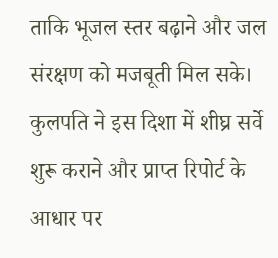ताकि भूजल स्तर बढ़ाने और जल संरक्षण को मजबूती मिल सके। कुलपति ने इस दिशा में शीघ्र सर्वे शुरू कराने और प्राप्त रिपोर्ट के आधार पर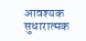आवश्यक सुधारात्मक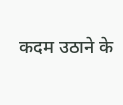कदम उठाने के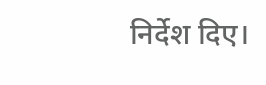निर्देश दिए।